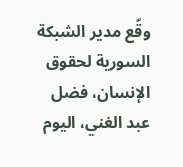وقّع مدير الشبكة السورية لحقوق الإنسان، فضل عبد الغني، اليوم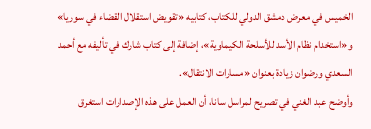الخميس في معرض دمشق الدولي للكتاب، كتابيه «تقويض استقلال القضاء في سوريا» و«استخدام نظام الأسد للأسلحة الكيماوية»، إضافة إلى كتاب شارك في تأليفه مع أحمد السعدي ورضوان زيادة بعنوان «مسارات الانتقال».
وأوضح عبد الغني في تصريح لمراسل سانا، أن العمل على هذه الإصدارات استغرق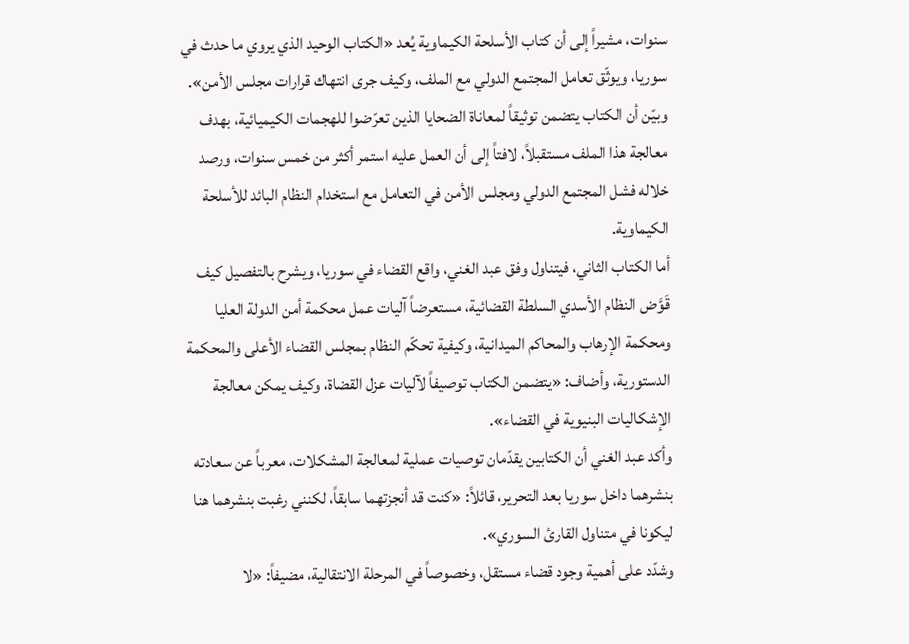سنوات، مشيراً إلى أن كتاب الأسلحة الكيماوية يُعد «الكتاب الوحيد الذي يروي ما حدث في سوريا، ويوثّق تعامل المجتمع الدولي مع الملف، وكيف جرى انتهاك قرارات مجلس الأمن».
وبيّن أن الكتاب يتضمن توثيقاً لمعاناة الضحايا الذين تعرّضوا للهجمات الكيميائية، بهدف معالجة هذا الملف مستقبلاً، لافتاً إلى أن العمل عليه استمر أكثر من خمس سنوات، ورصد خلاله فشل المجتمع الدولي ومجلس الأمن في التعامل مع استخدام النظام البائد للأسلحة الكيماوية.
أما الكتاب الثاني، فيتناول وفق عبد الغني، واقع القضاء في سوريا، ويشرح بالتفصيل كيف قَوَّض النظام الأسدي السلطة القضائية، مستعرضاً آليات عمل محكمة أمن الدولة العليا ومحكمة الإرهاب والمحاكم الميدانية، وكيفية تحكّم النظام بمجلس القضاء الأعلى والمحكمة الدستورية، وأضاف: «يتضمن الكتاب توصيفاً لآليات عزل القضاة، وكيف يمكن معالجة الإشكاليات البنيوية في القضاء».
وأكد عبد الغني أن الكتابين يقدّمان توصيات عملية لمعالجة المشكلات، معرباً عن سعادته بنشرهما داخل سوريا بعد التحرير، قائلاً: «كنت قد أنجزتهما سابقاً، لكنني رغبت بنشرهما هنا ليكونا في متناول القارئ السوري».
وشدّد على أهمية وجود قضاء مستقل، وخصوصاً في المرحلة الانتقالية، مضيفاً: «لا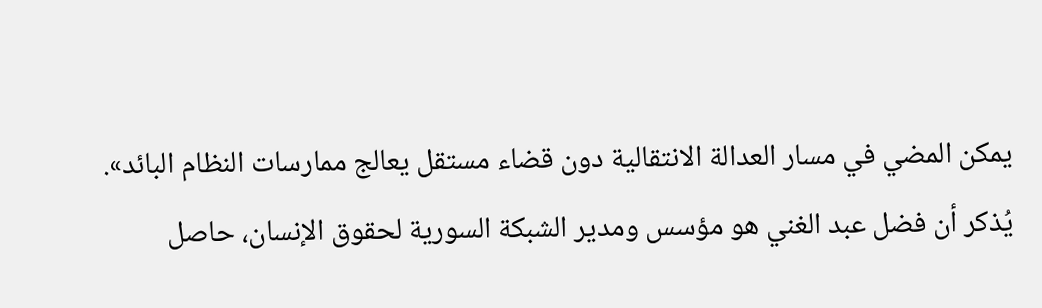يمكن المضي في مسار العدالة الانتقالية دون قضاء مستقل يعالج ممارسات النظام البائد».
يُذكر أن فضل عبد الغني هو مؤسس ومدير الشبكة السورية لحقوق الإنسان، حاصل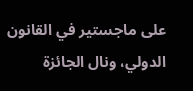على ماجستير في القانون الدولي، ونال الجائزة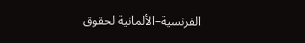الفرنسية–الألمانية لحقوق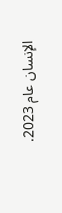الإنسان عام 2023.